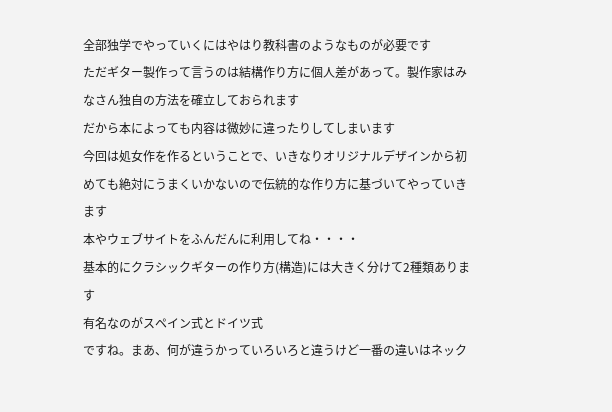全部独学でやっていくにはやはり教科書のようなものが必要です
ただギター製作って言うのは結構作り方に個人差があって。製作家はみなさん独自の方法を確立しておられます
だから本によっても内容は微妙に違ったりしてしまいます
今回は処女作を作るということで、いきなりオリジナルデザインから初めても絶対にうまくいかないので伝統的な作り方に基づいてやっていきます
本やウェブサイトをふんだんに利用してね・・・・
基本的にクラシックギターの作り方(構造)には大きく分けて2種類あります
有名なのがスペイン式とドイツ式
ですね。まあ、何が違うかっていろいろと違うけど一番の違いはネック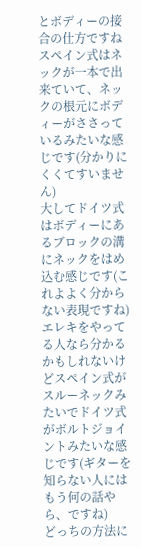とボディーの接合の仕方ですね
スペイン式はネックが一本で出来ていて、ネックの根元にボディーがささっているみたいな感じです(分かりにくくてすいません)
大してドイツ式はボディーにあるブロックの溝にネックをはめ込む感じです(これよよく分からない表現ですね)
エレキをやってる人なら分かるかもしれないけどスペイン式がスルーネックみたいでドイツ式がボルトジョイントみたいな感じです(ギターを知らない人にはもう何の話やら、ですね)
どっちの方法に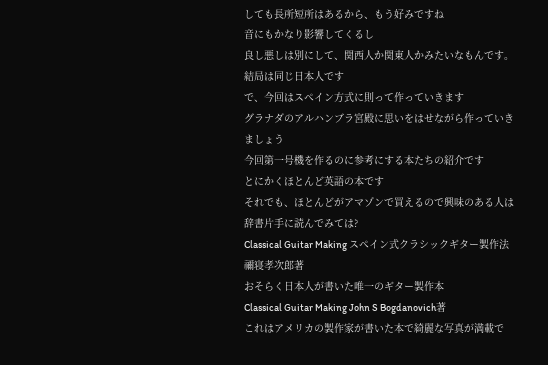しても長所短所はあるから、もう好みですね
音にもかなり影響してくるし
良し悪しは別にして、関西人か関東人かみたいなもんです。結局は同じ日本人です
で、今回はスペイン方式に則って作っていきます
グラナダのアルハンブラ宮殿に思いをはせながら作っていきましょう
今回第一号機を作るのに参考にする本たちの紹介です
とにかくほとんど英語の本です
それでも、ほとんどがアマゾンで買えるので興味のある人は辞書片手に読んでみては?
Classical Guitar Making スペイン式クラシックギター製作法 禰寝孝次郎著
おそらく日本人が書いた唯一のギター製作本
Classical Guitar Making John S Bogdanovich著
これはアメリカの製作家が書いた本で綺麗な写真が満載で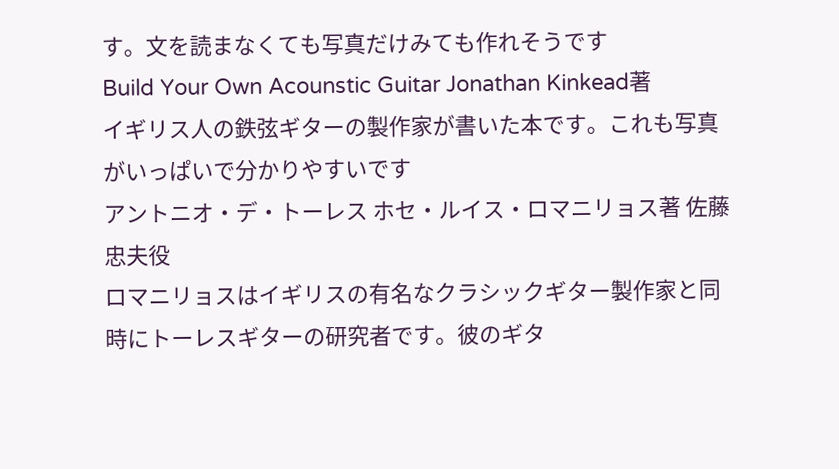す。文を読まなくても写真だけみても作れそうです
Build Your Own Acounstic Guitar Jonathan Kinkead著
イギリス人の鉄弦ギターの製作家が書いた本です。これも写真がいっぱいで分かりやすいです
アントニオ・デ・トーレス ホセ・ルイス・ロマニリョス著 佐藤忠夫役
ロマニリョスはイギリスの有名なクラシックギター製作家と同時にトーレスギターの研究者です。彼のギタ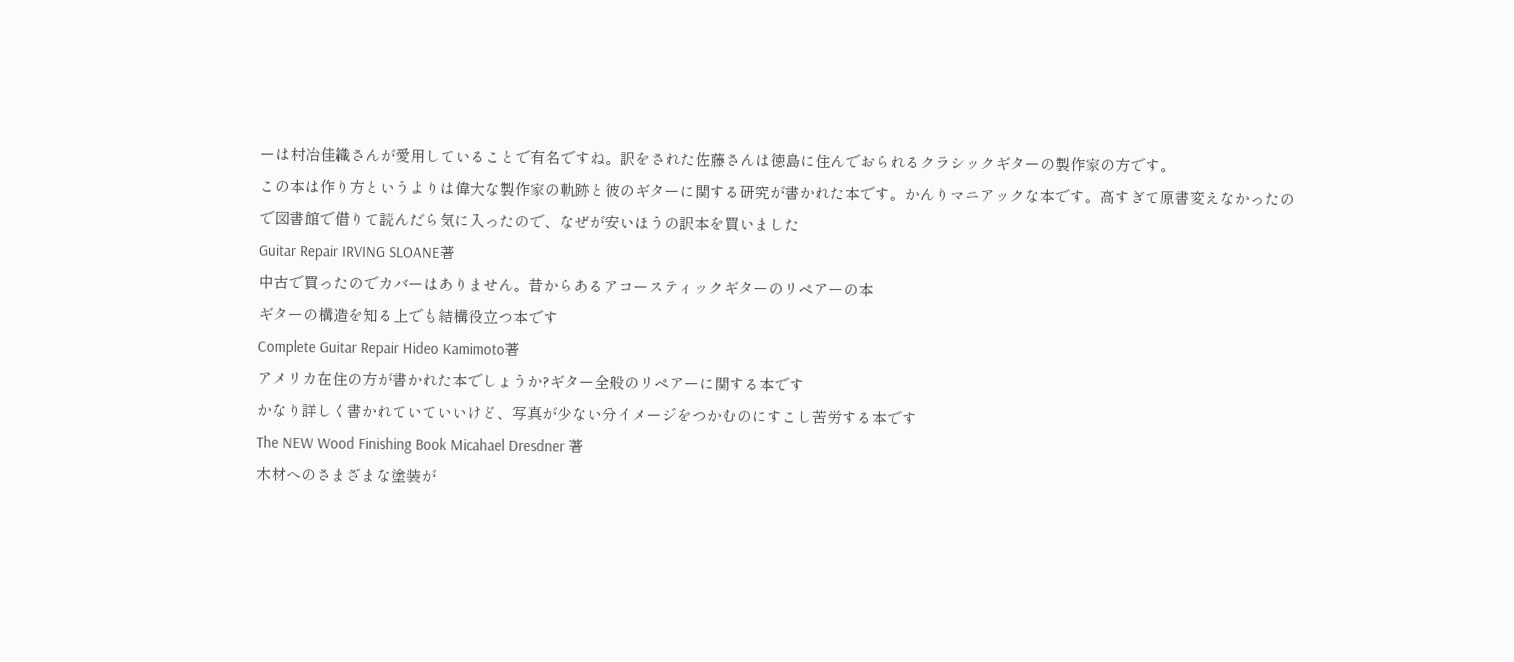ーは村冶佳織さんが愛用していることで有名ですね。訳をされた佐藤さんは徳島に住んでおられるクラシックギターの製作家の方です。
この本は作り方というよりは偉大な製作家の軌跡と彼のギターに関する研究が書かれた本です。かんりマニアックな本です。高すぎて原書変えなかったので図書館で借りて読んだら気に入ったので、なぜが安いほうの訳本を買いました
Guitar Repair IRVING SLOANE著
中古で買ったのでカバーはありません。昔からあるアコースティックギターのリペアーの本
ギターの構造を知る上でも結構役立つ本です
Complete Guitar Repair Hideo Kamimoto著
アメリカ在住の方が書かれた本でしょうか?ギター全般のリペアーに関する本です
かなり詳しく書かれていていいけど、写真が少ない分イメージをつかむのにすこし苦労する本です
The NEW Wood Finishing Book Micahael Dresdner 著
木材へのさまざまな塗装が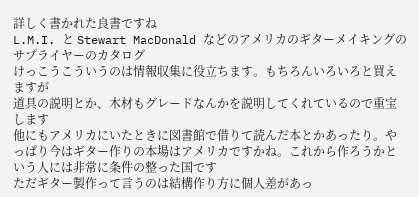詳しく書かれた良書ですね
L.M.I. と Stewart MacDonald などのアメリカのギターメイキングのサプライヤーのカタログ
けっこうこういうのは情報収集に役立ちます。もちろんいろいろと買えますが
道具の説明とか、木材もグレードなんかを説明してくれているので重宝します
他にもアメリカにいたときに図書館で借りて読んだ本とかあったり。やっぱり今はギター作りの本場はアメリカですかね。これから作ろうかという人には非常に条件の整った国です
ただギター製作って言うのは結構作り方に個人差があっ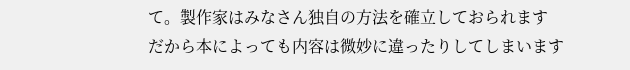て。製作家はみなさん独自の方法を確立しておられます
だから本によっても内容は微妙に違ったりしてしまいます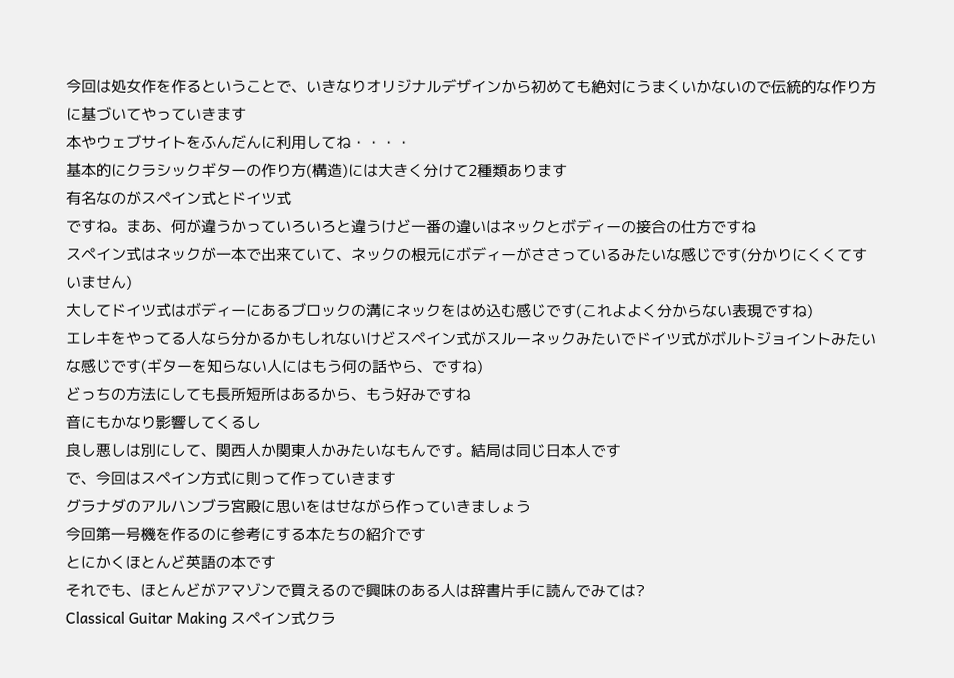今回は処女作を作るということで、いきなりオリジナルデザインから初めても絶対にうまくいかないので伝統的な作り方に基づいてやっていきます
本やウェブサイトをふんだんに利用してね・・・・
基本的にクラシックギターの作り方(構造)には大きく分けて2種類あります
有名なのがスペイン式とドイツ式
ですね。まあ、何が違うかっていろいろと違うけど一番の違いはネックとボディーの接合の仕方ですね
スペイン式はネックが一本で出来ていて、ネックの根元にボディーがささっているみたいな感じです(分かりにくくてすいません)
大してドイツ式はボディーにあるブロックの溝にネックをはめ込む感じです(これよよく分からない表現ですね)
エレキをやってる人なら分かるかもしれないけどスペイン式がスルーネックみたいでドイツ式がボルトジョイントみたいな感じです(ギターを知らない人にはもう何の話やら、ですね)
どっちの方法にしても長所短所はあるから、もう好みですね
音にもかなり影響してくるし
良し悪しは別にして、関西人か関東人かみたいなもんです。結局は同じ日本人です
で、今回はスペイン方式に則って作っていきます
グラナダのアルハンブラ宮殿に思いをはせながら作っていきましょう
今回第一号機を作るのに参考にする本たちの紹介です
とにかくほとんど英語の本です
それでも、ほとんどがアマゾンで買えるので興味のある人は辞書片手に読んでみては?
Classical Guitar Making スペイン式クラ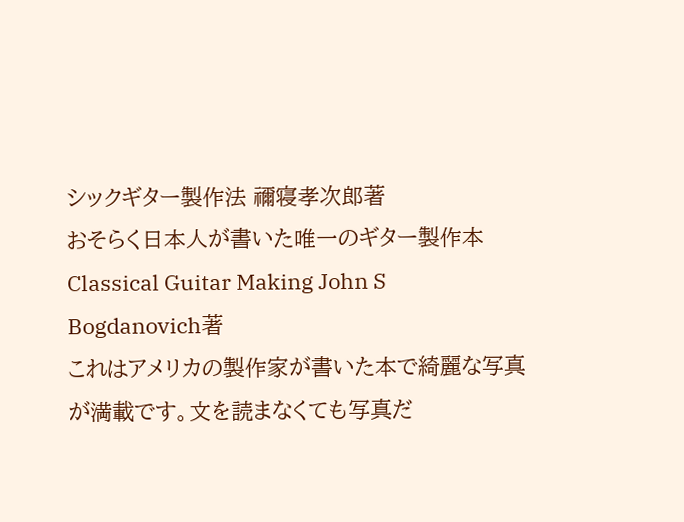シックギター製作法 禰寝孝次郎著
おそらく日本人が書いた唯一のギター製作本
Classical Guitar Making John S Bogdanovich著
これはアメリカの製作家が書いた本で綺麗な写真が満載です。文を読まなくても写真だ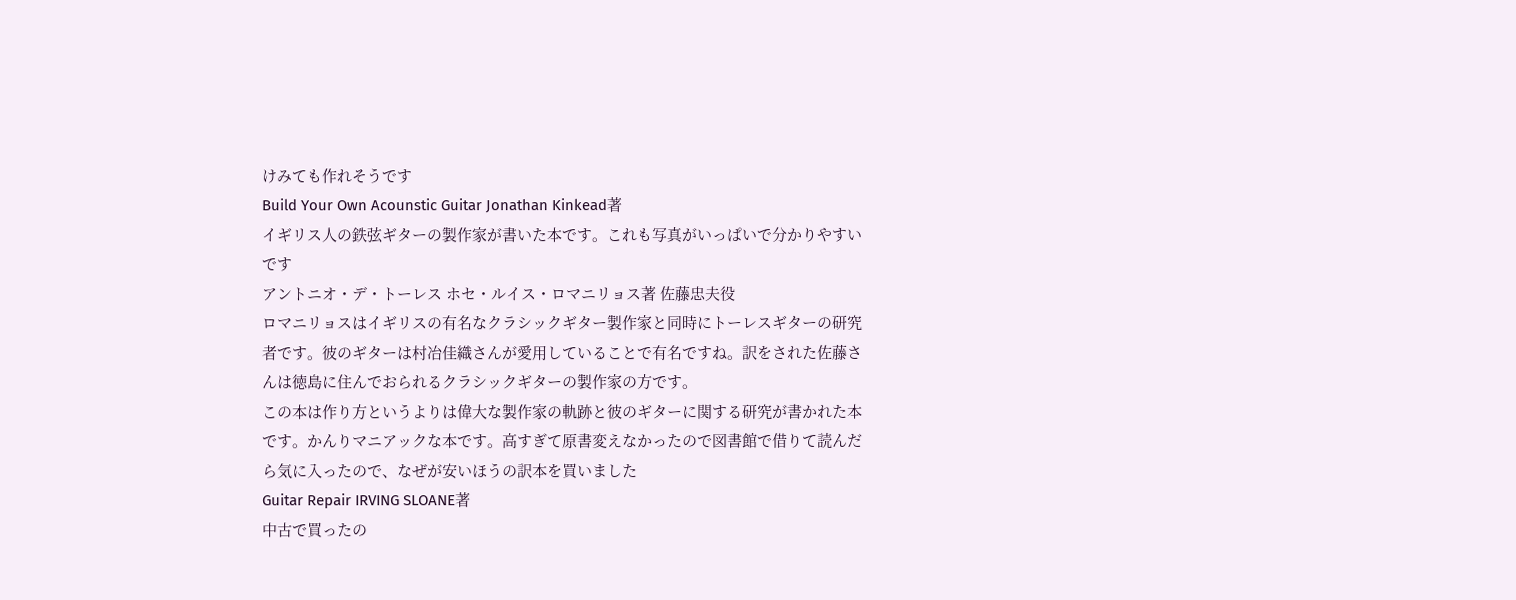けみても作れそうです
Build Your Own Acounstic Guitar Jonathan Kinkead著
イギリス人の鉄弦ギターの製作家が書いた本です。これも写真がいっぱいで分かりやすいです
アントニオ・デ・トーレス ホセ・ルイス・ロマニリョス著 佐藤忠夫役
ロマニリョスはイギリスの有名なクラシックギター製作家と同時にトーレスギターの研究者です。彼のギターは村冶佳織さんが愛用していることで有名ですね。訳をされた佐藤さんは徳島に住んでおられるクラシックギターの製作家の方です。
この本は作り方というよりは偉大な製作家の軌跡と彼のギターに関する研究が書かれた本です。かんりマニアックな本です。高すぎて原書変えなかったので図書館で借りて読んだら気に入ったので、なぜが安いほうの訳本を買いました
Guitar Repair IRVING SLOANE著
中古で買ったの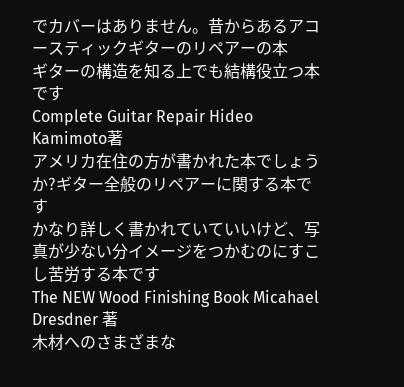でカバーはありません。昔からあるアコースティックギターのリペアーの本
ギターの構造を知る上でも結構役立つ本です
Complete Guitar Repair Hideo Kamimoto著
アメリカ在住の方が書かれた本でしょうか?ギター全般のリペアーに関する本です
かなり詳しく書かれていていいけど、写真が少ない分イメージをつかむのにすこし苦労する本です
The NEW Wood Finishing Book Micahael Dresdner 著
木材へのさまざまな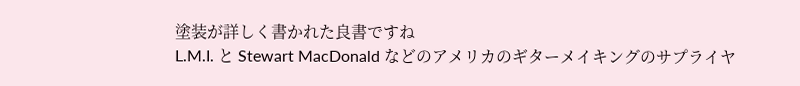塗装が詳しく書かれた良書ですね
L.M.I. と Stewart MacDonald などのアメリカのギターメイキングのサプライヤ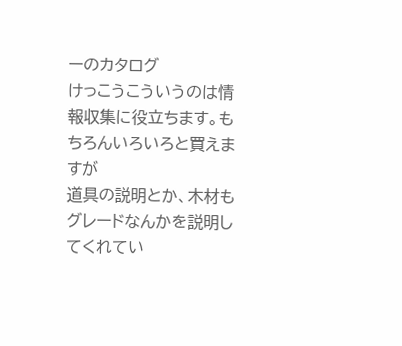ーのカタログ
けっこうこういうのは情報収集に役立ちます。もちろんいろいろと買えますが
道具の説明とか、木材もグレードなんかを説明してくれてい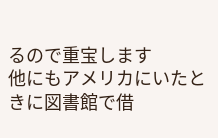るので重宝します
他にもアメリカにいたときに図書館で借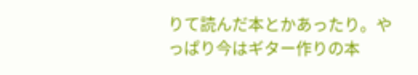りて読んだ本とかあったり。やっぱり今はギター作りの本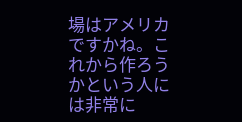場はアメリカですかね。これから作ろうかという人には非常に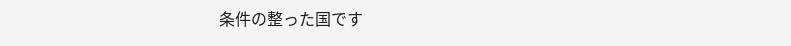条件の整った国です